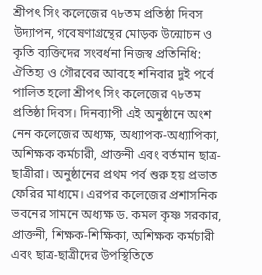শ্রীপৎ সিং কলেজের ৭৮তম প্রতিষ্ঠা দিবস উদ্যাপন, গবেষণাগ্রন্থের মোড়ক উন্মোচন ও কৃতি ব্যক্তিদের সংবর্ধনা নিজস্ব প্রতিনিধি: ঐতিহ্য ও গৌরবের আবহে শনিবার দুই পর্বে পালিত হলো শ্রীপৎ সিং কলেজের ৭৮তম প্রতিষ্ঠা দিবস। দিনব্যাপী এই অনুষ্ঠানে অংশ নেন কলেজের অধ্যক্ষ, অধ্যাপক-অধ্যাপিকা, অশিক্ষক কর্মচারী, প্রাক্তনী এবং বর্তমান ছাত্র-ছাত্রীরা। অনুষ্ঠানের প্রথম পর্ব শুরু হয় প্রভাত ফেরির মাধ্যমে। এরপর কলেজের প্রশাসনিক ভবনের সামনে অধ্যক্ষ ড. কমল কৃষ্ণ সরকার, প্রাক্তনী, শিক্ষক-শিক্ষিকা, অশিক্ষক কর্মচারী এবং ছাত্র-ছাত্রীদের উপস্থিতিতে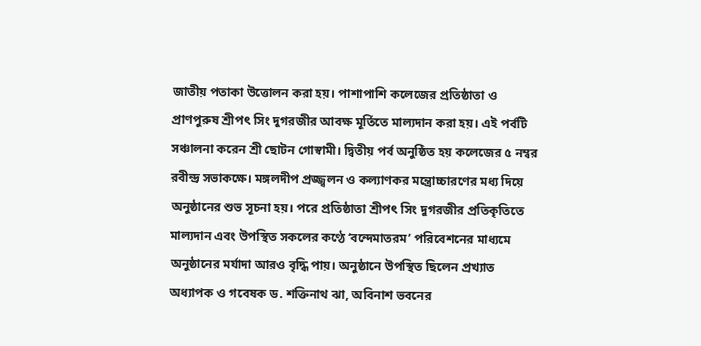জাতীয় পতাকা উত্তোলন করা হয়। পাশাপাশি কলেজের প্রতিষ্ঠাতা ও প্রাণপুরুষ শ্রীপৎ সিং দুগরজীর আবক্ষ মূর্তিতে মাল্যদান করা হয়। এই পর্বটি সঞ্চালনা করেন শ্রী ছোটন গোস্বামী। দ্বিতীয় পর্ব অনুষ্ঠিত হয় কলেজের ৫ নম্বর রবীন্দ্র সভাকক্ষে। মঙ্গলদীপ প্রজ্জ্বলন ও কল্যাণকর মন্ত্রোচ্চারণের মধ্য দিয়ে অনুষ্ঠানের শুভ সূচনা হয়। পরে প্রতিষ্ঠাতা শ্রীপৎ সিং দুগরজীর প্রতিকৃতিতে মাল্যদান এবং উপস্থিত সকলের কণ্ঠে ‘বন্দেমাতরম’ পরিবেশনের মাধ্যমে অনুষ্ঠানের মর্যাদা আরও বৃদ্ধি পায়। অনুষ্ঠানে উপস্থিত ছিলেন প্রখ্যাত অধ্যাপক ও গবেষক ড. শক্তিনাথ ঝা, অবিনাশ ভবনের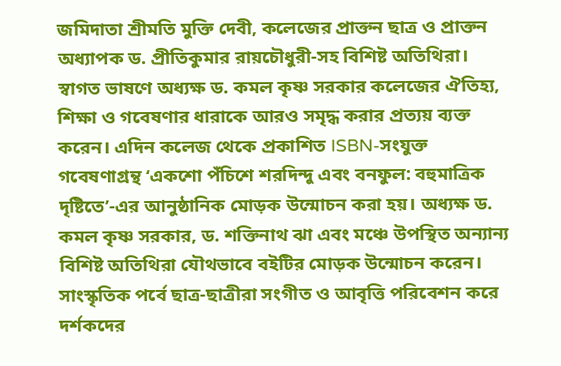জমিদাতা শ্রীমতি মুক্তি দেবী, কলেজের প্রাক্তন ছাত্র ও প্রাক্তন অধ্যাপক ড. প্রীতিকুমার রায়চৌধুরী-সহ বিশিষ্ট অতিথিরা। স্বাগত ভাষণে অধ্যক্ষ ড. কমল কৃষ্ণ সরকার কলেজের ঐতিহ্য, শিক্ষা ও গবেষণার ধারাকে আরও সমৃদ্ধ করার প্রত্যয় ব্যক্ত করেন। এদিন কলেজ থেকে প্রকাশিত ISBN-সংযুক্ত গবেষণাগ্রন্থ ‘একশো পঁচিশে শরদিন্দু এবং বনফুল: বহুমাত্রিক দৃষ্টিতে’-এর আনুষ্ঠানিক মোড়ক উন্মোচন করা হয়। অধ্যক্ষ ড. কমল কৃষ্ণ সরকার, ড. শক্তিনাথ ঝা এবং মঞ্চে উপস্থিত অন্যান্য বিশিষ্ট অতিথিরা যৌথভাবে বইটির মোড়ক উন্মোচন করেন। সাংস্কৃতিক পর্বে ছাত্র-ছাত্রীরা সংগীত ও আবৃত্তি পরিবেশন করে দর্শকদের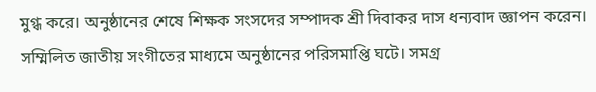মুগ্ধ করে। অনুষ্ঠানের শেষে শিক্ষক সংসদের সম্পাদক শ্রী দিবাকর দাস ধন্যবাদ জ্ঞাপন করেন। সম্মিলিত জাতীয় সংগীতের মাধ্যমে অনুষ্ঠানের পরিসমাপ্তি ঘটে। সমগ্র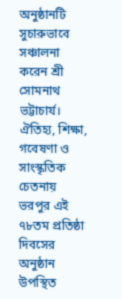অনুষ্ঠানটি সুচারুভাবে সঞ্চালনা করেন শ্রী সোমনাথ ভট্টাচার্য। ঐতিহ্য, শিক্ষা, গবেষণা ও সাংস্কৃতিক চেতনায় ভরপুর এই ৭৮তম প্রতিষ্ঠা দিবসের অনুষ্ঠান উপস্থিত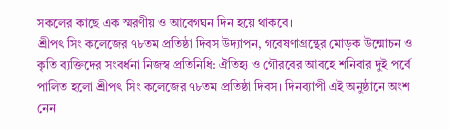সকলের কাছে এক স্মরণীয় ও আবেগঘন দিন হয়ে থাকবে।
শ্রীপৎ সিং কলেজের ৭৮তম প্রতিষ্ঠা দিবস উদ্যাপন, গবেষণাগ্রন্থের মোড়ক উন্মোচন ও কৃতি ব্যক্তিদের সংবর্ধনা নিজস্ব প্রতিনিধি: ঐতিহ্য ও গৌরবের আবহে শনিবার দুই পর্বে পালিত হলো শ্রীপৎ সিং কলেজের ৭৮তম প্রতিষ্ঠা দিবস। দিনব্যাপী এই অনুষ্ঠানে অংশ নেন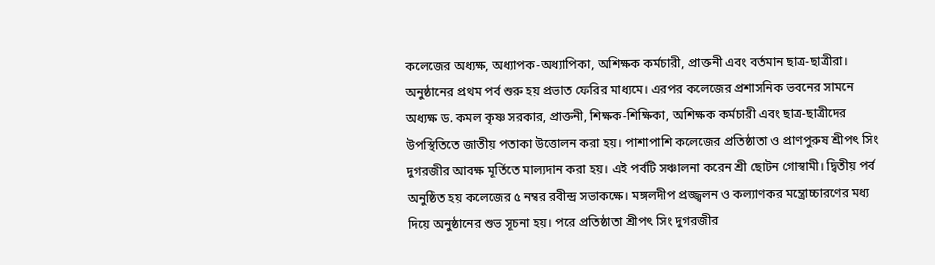কলেজের অধ্যক্ষ, অধ্যাপক-অধ্যাপিকা, অশিক্ষক কর্মচারী, প্রাক্তনী এবং বর্তমান ছাত্র-ছাত্রীরা। অনুষ্ঠানের প্রথম পর্ব শুরু হয় প্রভাত ফেরির মাধ্যমে। এরপর কলেজের প্রশাসনিক ভবনের সামনে অধ্যক্ষ ড. কমল কৃষ্ণ সরকার, প্রাক্তনী, শিক্ষক-শিক্ষিকা, অশিক্ষক কর্মচারী এবং ছাত্র-ছাত্রীদের উপস্থিতিতে জাতীয় পতাকা উত্তোলন করা হয়। পাশাপাশি কলেজের প্রতিষ্ঠাতা ও প্রাণপুরুষ শ্রীপৎ সিং দুগরজীর আবক্ষ মূর্তিতে মাল্যদান করা হয়। এই পর্বটি সঞ্চালনা করেন শ্রী ছোটন গোস্বামী। দ্বিতীয় পর্ব অনুষ্ঠিত হয় কলেজের ৫ নম্বর রবীন্দ্র সভাকক্ষে। মঙ্গলদীপ প্রজ্জ্বলন ও কল্যাণকর মন্ত্রোচ্চারণের মধ্য দিয়ে অনুষ্ঠানের শুভ সূচনা হয়। পরে প্রতিষ্ঠাতা শ্রীপৎ সিং দুগরজীর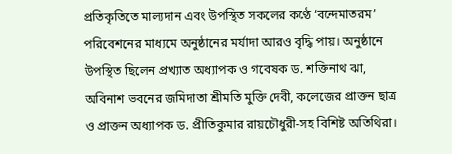প্রতিকৃতিতে মাল্যদান এবং উপস্থিত সকলের কণ্ঠে ‘বন্দেমাতরম’ পরিবেশনের মাধ্যমে অনুষ্ঠানের মর্যাদা আরও বৃদ্ধি পায়। অনুষ্ঠানে উপস্থিত ছিলেন প্রখ্যাত অধ্যাপক ও গবেষক ড. শক্তিনাথ ঝা, অবিনাশ ভবনের জমিদাতা শ্রীমতি মুক্তি দেবী, কলেজের প্রাক্তন ছাত্র ও প্রাক্তন অধ্যাপক ড. প্রীতিকুমার রায়চৌধুরী-সহ বিশিষ্ট অতিথিরা।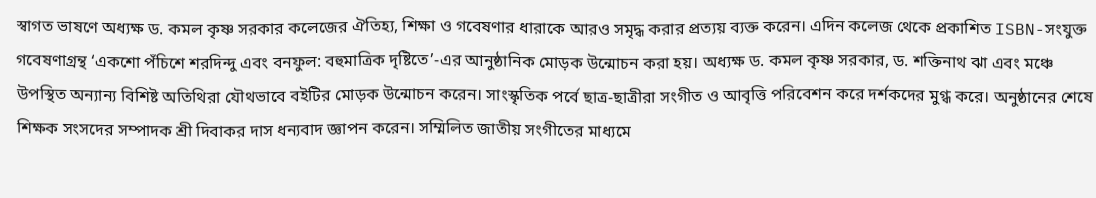স্বাগত ভাষণে অধ্যক্ষ ড. কমল কৃষ্ণ সরকার কলেজের ঐতিহ্য, শিক্ষা ও গবেষণার ধারাকে আরও সমৃদ্ধ করার প্রত্যয় ব্যক্ত করেন। এদিন কলেজ থেকে প্রকাশিত ISBN-সংযুক্ত গবেষণাগ্রন্থ ‘একশো পঁচিশে শরদিন্দু এবং বনফুল: বহুমাত্রিক দৃষ্টিতে’-এর আনুষ্ঠানিক মোড়ক উন্মোচন করা হয়। অধ্যক্ষ ড. কমল কৃষ্ণ সরকার, ড. শক্তিনাথ ঝা এবং মঞ্চে উপস্থিত অন্যান্য বিশিষ্ট অতিথিরা যৌথভাবে বইটির মোড়ক উন্মোচন করেন। সাংস্কৃতিক পর্বে ছাত্র-ছাত্রীরা সংগীত ও আবৃত্তি পরিবেশন করে দর্শকদের মুগ্ধ করে। অনুষ্ঠানের শেষে শিক্ষক সংসদের সম্পাদক শ্রী দিবাকর দাস ধন্যবাদ জ্ঞাপন করেন। সম্মিলিত জাতীয় সংগীতের মাধ্যমে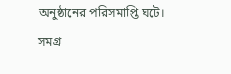অনুষ্ঠানের পরিসমাপ্তি ঘটে। সমগ্র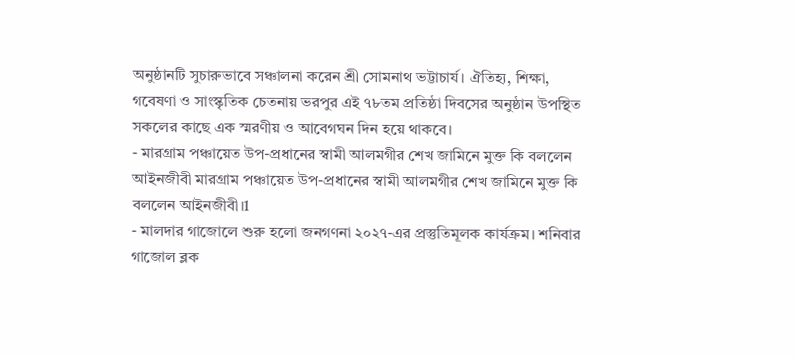অনুষ্ঠানটি সুচারুভাবে সঞ্চালনা করেন শ্রী সোমনাথ ভট্টাচার্য। ঐতিহ্য, শিক্ষা, গবেষণা ও সাংস্কৃতিক চেতনায় ভরপুর এই ৭৮তম প্রতিষ্ঠা দিবসের অনুষ্ঠান উপস্থিত সকলের কাছে এক স্মরণীয় ও আবেগঘন দিন হয়ে থাকবে।
- মারগ্রাম পঞ্চায়েত উপ-প্রধানের স্বামী আলমগীর শেখ জামিনে মুক্ত কি বললেন আইনজীবী মারগ্রাম পঞ্চায়েত উপ-প্রধানের স্বামী আলমগীর শেখ জামিনে মুক্ত কি বললেন আইনজীবী।1
- মালদার গাজোলে শুরু হলো জনগণনা ২০২৭-এর প্রস্তুতিমূলক কার্যক্রম। শনিবার গাজোল ব্লক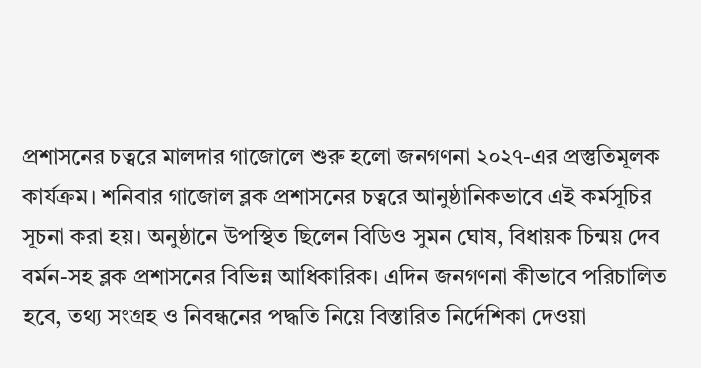প্রশাসনের চত্বরে মালদার গাজোলে শুরু হলো জনগণনা ২০২৭-এর প্রস্তুতিমূলক কার্যক্রম। শনিবার গাজোল ব্লক প্রশাসনের চত্বরে আনুষ্ঠানিকভাবে এই কর্মসূচির সূচনা করা হয়। অনুষ্ঠানে উপস্থিত ছিলেন বিডিও সুমন ঘোষ, বিধায়ক চিন্ময় দেব বর্মন-সহ ব্লক প্রশাসনের বিভিন্ন আধিকারিক। এদিন জনগণনা কীভাবে পরিচালিত হবে, তথ্য সংগ্রহ ও নিবন্ধনের পদ্ধতি নিয়ে বিস্তারিত নির্দেশিকা দেওয়া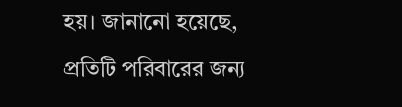হয়। জানানো হয়েছে, প্রতিটি পরিবারের জন্য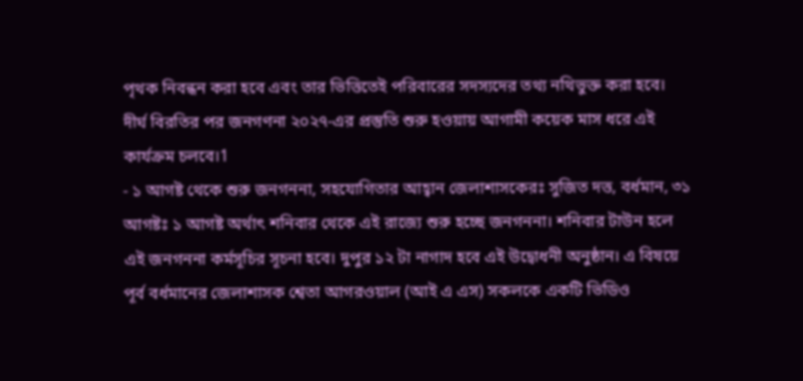পৃথক নিবন্ধন করা হবে এবং তার ভিত্তিতেই পরিবারের সদস্যদের তথ্য নথিভুক্ত করা হবে। দীর্ঘ বিরতির পর জনগণনা ২০২৭-এর প্রস্তুতি শুরু হওয়ায় আগামী কয়েক মাস ধরে এই কার্যক্রম চলবে।1
- ১ আগষ্ট থেকে শুরু জনগননা, সহযোগিতার আহ্বান জেলাশাসকেরঃ সুজিত দত্ত, বর্ধমান, ৩১ আগষ্টঃ ১ আগষ্ট অর্থাৎ শনিবার থেকে এই রাজ্যে শুরু হচ্ছে জনগননা। শনিবার টাউন হলে এই জনগননা কর্মসূচির সূচনা হবে। দুপুর ১২ টা নাগাদ হবে এই উদ্বোধনী অনুষ্ঠান। এ বিষয়ে পূর্ব বর্ধমানের জেলাশাসক শ্বেতা আগরওয়াল (আই এ এস) সকলকে একটি ভিডিও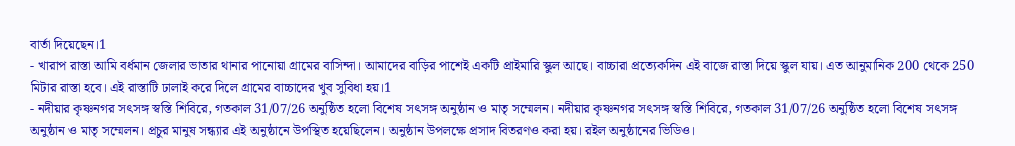বার্তা দিয়েছেন।1
- খারাপ রাস্তা আমি বর্ধমান জেলার ভাতার থানার পানোয়া গ্রামের বাসিন্দা। আমাদের বাড়ির পাশেই একটি প্রাইমারি স্কুল আছে। বাচ্চারা প্রত্যেকদিন এই বাজে রাস্তা দিয়ে স্কুল যায়। এত আনুমানিক 200 থেকে 250 মিটার রাস্তা হবে। এই রাস্তাটি ঢালাই করে দিলে গ্রামের বাচ্চাদের খুব সুবিধা হয়।1
- নদীয়ার কৃষ্ণনগর সৎসঙ্গ স্বস্তি শিবিরে, গতকাল 31/07/26 অনুষ্ঠিত হলো বিশেষ সৎসঙ্গ অনুষ্ঠান ও মাতৃ সম্মেলন। নদীয়ার কৃষ্ণনগর সৎসঙ্গ স্বস্তি শিবিরে, গতকাল 31/07/26 অনুষ্ঠিত হলো বিশেষ সৎসঙ্গ অনুষ্ঠান ও মাতৃ সম্মেলন। প্রচুর মানুষ সন্ধ্যার এই অনুষ্ঠানে উপস্থিত হয়েছিলেন। অনুষ্ঠান উপলক্ষে প্রসাদ বিতরণও করা হয়। রইল অনুষ্ঠানের ভিডিও।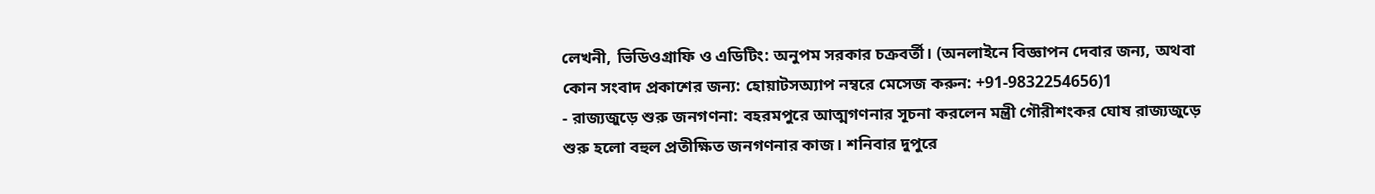লেখনী, ভিডিওগ্রাফি ও এডিটিং: অনুপম সরকার চক্রবর্তী। (অনলাইনে বিজ্ঞাপন দেবার জন্য, অথবা কোন সংবাদ প্রকাশের জন্য: হোয়াটসঅ্যাপ নম্বরে মেসেজ করুন: +91-9832254656)1
- রাজ্যজুড়ে শুরু জনগণনা: বহরমপুরে আত্মগণনার সূচনা করলেন মন্ত্রী গৌরীশংকর ঘোষ রাজ্যজুড়ে শুরু হলো বহুল প্রতীক্ষিত জনগণনার কাজ। শনিবার দুপুরে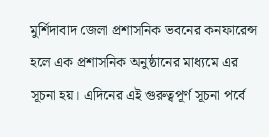মুর্শিদাবাদ জেলা প্রশাসনিক ভবনের কনফারেন্স হলে এক প্রশাসনিক অনুষ্ঠানের মাধ্যমে এর সূচনা হয়। এদিনের এই গুরুত্বপূর্ণ সূচনা পর্বে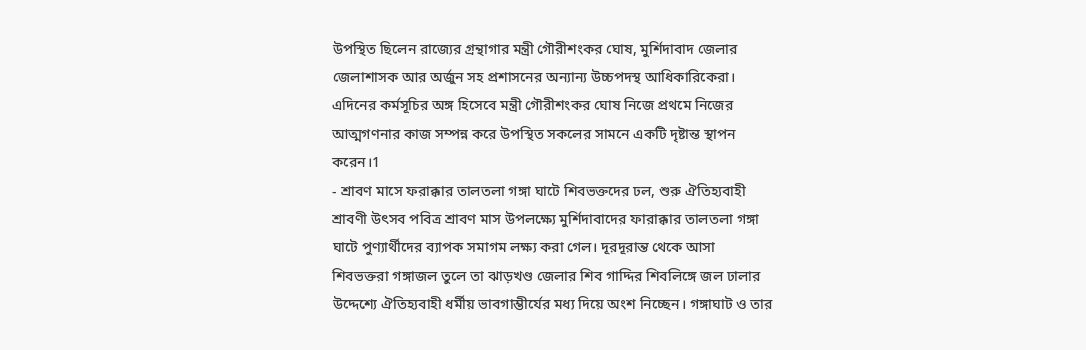উপস্থিত ছিলেন রাজ্যের গ্রন্থাগার মন্ত্রী গৌরীশংকর ঘোষ, মুর্শিদাবাদ জেলার জেলাশাসক আর অর্জুন সহ প্রশাসনের অন্যান্য উচ্চপদস্থ আধিকারিকেরা। এদিনের কর্মসূচির অঙ্গ হিসেবে মন্ত্রী গৌরীশংকর ঘোষ নিজে প্রথমে নিজের আত্মগণনার কাজ সম্পন্ন করে উপস্থিত সকলের সামনে একটি দৃষ্টান্ত স্থাপন করেন।1
- শ্রাবণ মাসে ফরাক্কার তালতলা গঙ্গা ঘাটে শিবভক্তদের ঢল, শুরু ঐতিহ্যবাহী শ্রাবণী উৎসব পবিত্র শ্রাবণ মাস উপলক্ষ্যে মুর্শিদাবাদের ফারাক্কার তালতলা গঙ্গা ঘাটে পুণ্যার্থীদের ব্যাপক সমাগম লক্ষ্য করা গেল। দূরদূরান্ত থেকে আসা শিবভক্তরা গঙ্গাজল তুলে তা ঝাড়খণ্ড জেলার শিব গাদ্দির শিবলিঙ্গে জল ঢালার উদ্দেশ্যে ঐতিহ্যবাহী ধর্মীয় ভাবগাম্ভীর্যের মধ্য দিয়ে অংশ নিচ্ছেন। গঙ্গাঘাট ও তার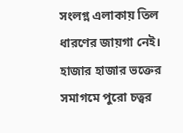সংলগ্ন এলাকায় তিল ধারণের জায়গা নেই। হাজার হাজার ভক্তের সমাগমে পুরো চত্বর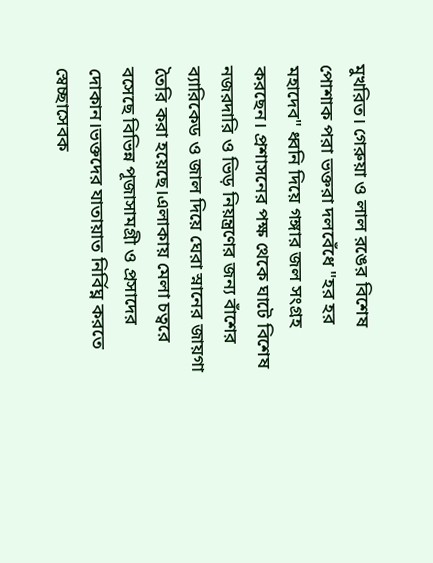মুখরিত। গেরুয়া ও লাল রঙের বিশেষ পোশাক পরা ভক্তরা দলবেঁধে "হর হর মহাদেব" ধ্বনি দিয়ে গঙ্গার জল সংগ্রহ করছেন। প্রশাসনের পক্ষ থেকে ঘাটে বিশেষ নজরদারি ও ভিড় নিয়ন্ত্রণের জন্য বাঁশের ব্যারিকেড ও জাল দিয়ে ঘেরা স্নানের জায়গা তৈরি করা হয়েছে।এলাকায় মেলা চত্বরে বসেছে বিভিন্ন পূজাসামগ্রী ও প্রসাদের দোকান।ভক্তদের যাতায়াত নির্বিঘ্ন করতে স্বেচ্ছাসেবক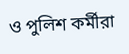ও পুলিশ কর্মীরা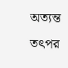অত্যন্ত তৎপর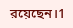রয়েছেন।1